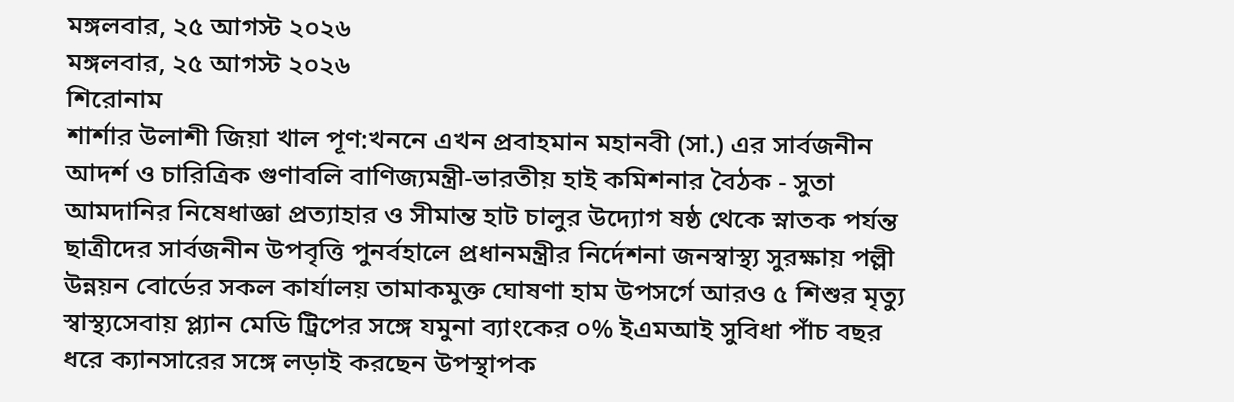মঙ্গলবার, ২৫ আগস্ট ২০২৬
মঙ্গলবার, ২৫ আগস্ট ২০২৬
শিরোনাম
শার্শার উলাশী জিয়া খাল পূণ:খননে এখন প্রবাহমান মহানবী (সা.) এর সার্বজনীন আদর্শ ও চারিত্রিক গুণাবলি বাণিজ্যমন্ত্রী-ভারতীয় হাই কমিশনার বৈঠক - সুতা আমদানির নিষেধাজ্ঞা প্রত্যাহার ও সীমান্ত হাট চালুর উদ্যোগ ষষ্ঠ থেকে স্নাতক পর্যন্ত ছাত্রীদের সার্বজনীন উপবৃত্তি পুনর্বহালে প্রধানমন্ত্রীর নির্দেশনা জনস্বাস্থ্য সুরক্ষায় পল্লী উন্নয়ন বোর্ডের সকল কার্যালয় তামাকমুক্ত ঘোষণা হাম উপসর্গে আরও ৫ শিশুর মৃত্যু স্বাস্থ্যসেবায় প্ল্যান মেডি ট্রিপের সঙ্গে যমুনা ব্যাংকের ০% ইএমআই সুবিধা পাঁচ বছর ধরে ক্যানসারের সঙ্গে লড়াই করছেন উপস্থাপক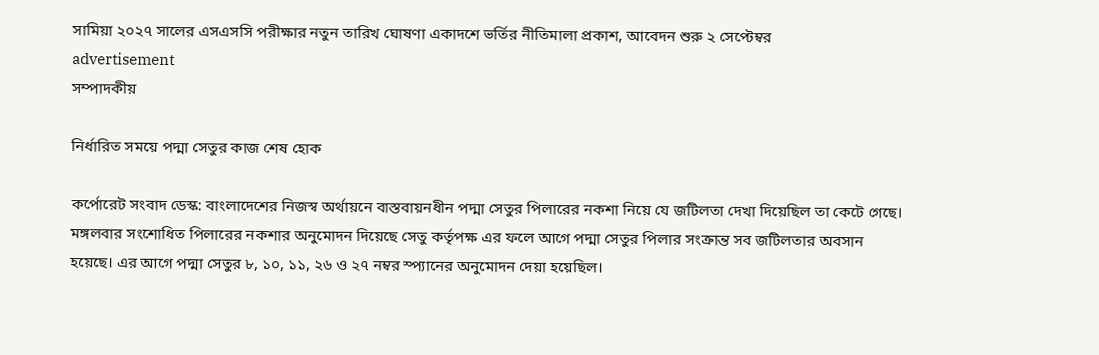সামিয়া ২০২৭ সালের এসএসসি পরীক্ষার নতুন তারিখ ঘোষণা একাদশে ভর্তির নীতিমালা প্রকাশ, আবেদন শুরু ২ সেপ্টেম্বর
advertisement
সম্পাদকীয়

নির্ধারিত সময়ে পদ্মা সেতুর কাজ শেষ হোক

কর্পোরেট সংবাদ ডেস্ক: বাংলাদেশের নিজস্ব অর্থায়নে বাস্তবায়নধীন পদ্মা সেতুর পিলারের নকশা নিয়ে যে জটিলতা দেখা দিয়েছিল তা কেটে গেছে। মঙ্গলবার সংশোধিত পিলারের নকশার অনুমোদন দিয়েছে সেতু কর্তৃপক্ষ এর ফলে আগে পদ্মা সেতুর পিলার সংক্রান্ত সব জটিলতার অবসান হয়েছে। এর আগে পদ্মা সেতুর ৮, ১০, ১১, ২৬ ও ২৭ নম্বর স্প্যানের অনুমোদন দেয়া হয়েছিল।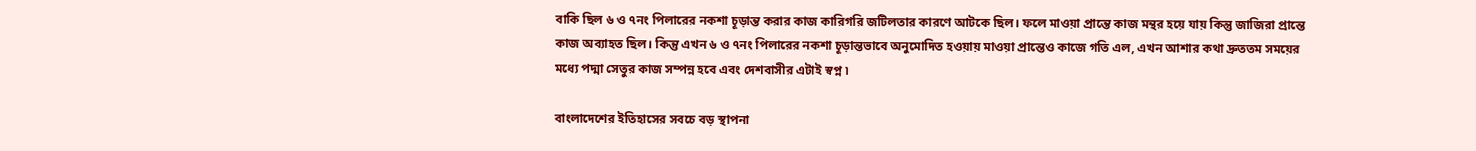বাকি ছিল ৬ ও ৭নং পিলারের নকশা চূড়ান্ত করার কাজ কারিগরি জটিলতার কারণে আটকে ছিল। ফলে মাওয়া প্রান্তে কাজ মন্থর হয়ে যায় কিন্তু জাজিরা প্রান্তে কাজ অব্যাহত ছিল। কিন্তু এখন ৬ ও ৭নং পিলারের নকশা চূড়ান্তভাবে অনুমোদিত হওয়ায় মাওয়া প্রান্তেও কাজে গতি এল, এখন আশার কথা দ্রুততম সময়ের মধ্যে পদ্মা সেতুর কাজ সম্পন্ন হবে এবং দেশবাসীর এটাই স্বপ্ন ৷

বাংলাদেশের ইতিহাসের সবচে বড় স্থাপনা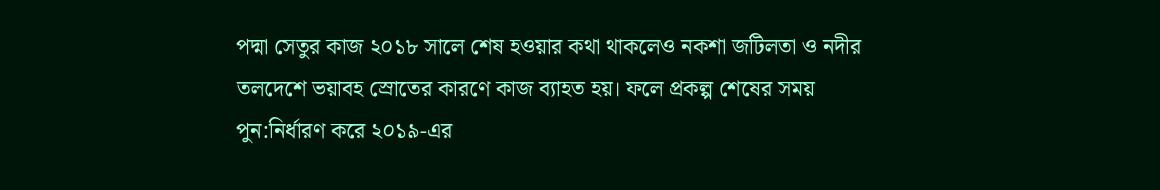পদ্মা সেতুর কাজ ২০১৮ সালে শেষ হওয়ার কথা থাকলেও নকশা জটিলতা ও নদীর তলদেশে ভয়াবহ স্রোতের কারণে কাজ ব্যাহত হয়। ফলে প্রকল্প শেষের সময় পুন:নির্ধারণ করে ২০১৯-এর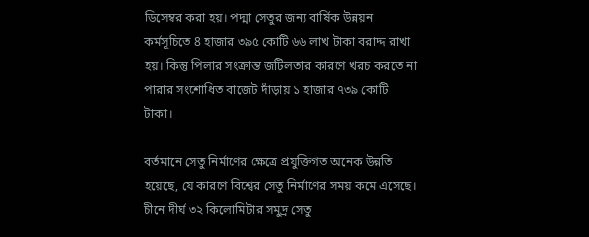ডিসেম্বর করা হয়। পদ্মা সেতুর জন্য বার্ষিক উন্নয়ন কর্মসূচিতে 8 হাজার ৩৯৫ কোটি ৬৬ লাখ টাকা বরাদ্দ রাখা হয়। কিন্তু পিলার সংক্রান্ত জটিলতার কারণে খরচ করতে না পারার সংশোধিত বাজেট দাঁড়ায় ১ হাজার ৭৩৯ কোটি টাকা।

বর্তমানে সেতু নির্মাণের ক্ষেত্রে প্রযুক্তিগত অনেক উন্নতি হয়েছে, যে কারণে বিশ্বের সেতু নির্মাণের সময় কমে এসেছে। চীনে দীর্ঘ ৩২ কিলোমিটার সমুদ্র সেতু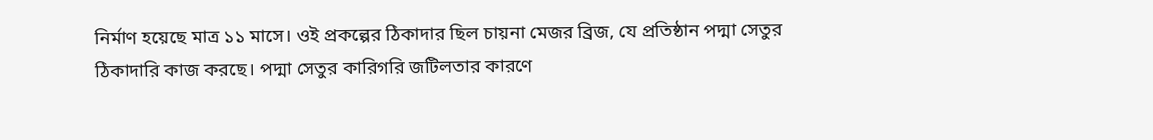নির্মাণ হয়েছে মাত্র ১১ মাসে। ওই প্রকল্পের ঠিকাদার ছিল চায়না মেজর ব্রিজ, যে প্রতিষ্ঠান পদ্মা সেতুর ঠিকাদারি কাজ করছে। পদ্মা সেতুর কারিগরি জটিলতার কারণে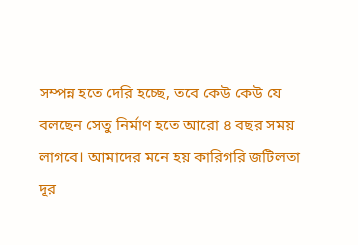সম্পন্ন হতে দেরি হচ্ছে, তবে কেউ কেউ যে বলছেন সেতু নির্মাণ হতে আরো ৪ বছর সময় লাগবে। আমাদের মনে হয় কারিগরি জটিলতা দূর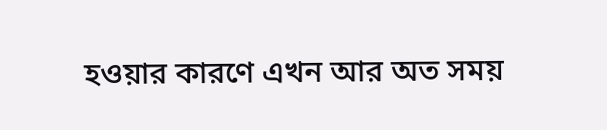হওয়ার কারণে এখন আর অত সময়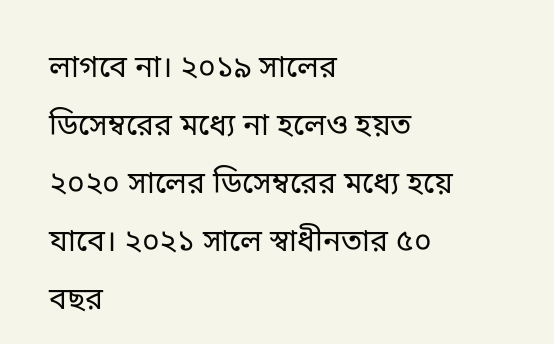লাগবে না। ২০১৯ সালের ডিসেম্বরের মধ্যে না হলেও হয়ত ২০২০ সালের ডিসেম্বরের মধ্যে হয়ে যাবে। ২০২১ সালে স্বাধীনতার ৫০ বছর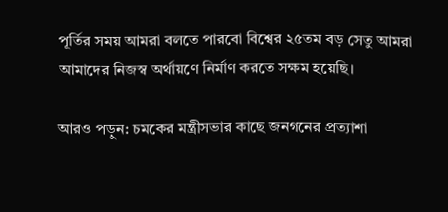পূর্তির সময় আমরা বলতে পারবো বিশ্বের ২৫তম বড় সেতু আমরা আমাদের নিজস্ব অর্থায়ণে নির্মাণ করতে সক্ষম হয়েছি।

আরও পড়ুন: চমকের মন্ত্রীসভার কাছে জনগনের প্রত্যাশা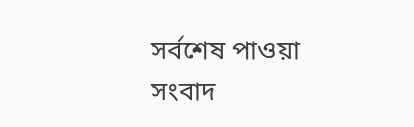সর্বশেষ পাওয়া সংবাদ